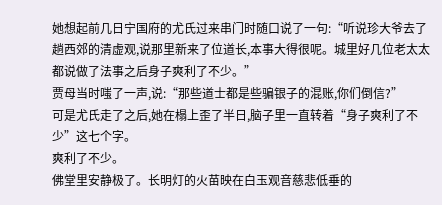她想起前几日宁国府的尤氏过来串门时随口说了一句:“听说珍大爷去了趟西郊的清虚观,说那里新来了位道长,本事大得很呢。城里好几位老太太都说做了法事之后身子爽利了不少。”
贾母当时嗤了一声,说:“那些道士都是些骗银子的混账,你们倒信?”
可是尤氏走了之后,她在榻上歪了半日,脑子里一直转着“身子爽利了不少”这七个字。
爽利了不少。
佛堂里安静极了。长明灯的火苗映在白玉观音慈悲低垂的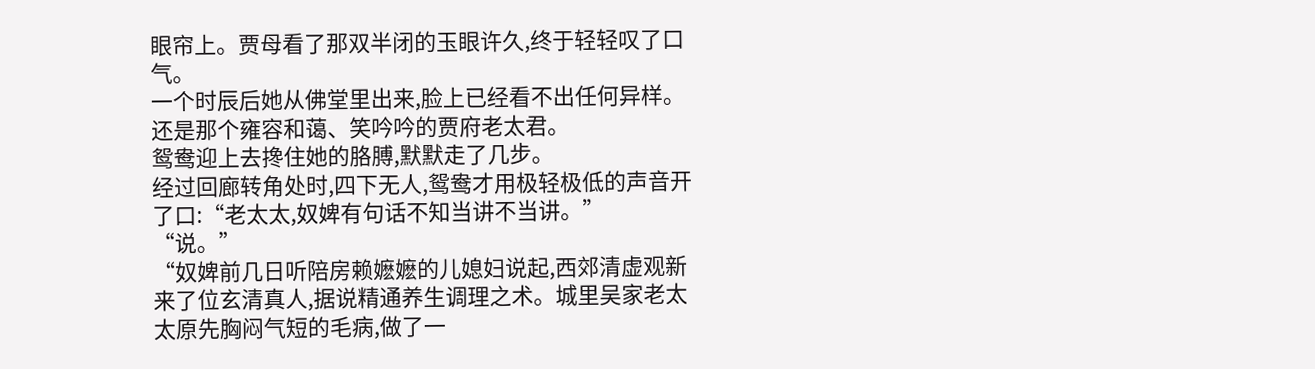眼帘上。贾母看了那双半闭的玉眼许久,终于轻轻叹了口气。
一个时辰后她从佛堂里出来,脸上已经看不出任何异样。还是那个雍容和蔼、笑吟吟的贾府老太君。
鸳鸯迎上去搀住她的胳膊,默默走了几步。
经过回廊转角处时,四下无人,鸳鸯才用极轻极低的声音开了口:“老太太,奴婢有句话不知当讲不当讲。”
“说。”
“奴婢前几日听陪房赖嬷嬷的儿媳妇说起,西郊清虚观新来了位玄清真人,据说精通养生调理之术。城里吴家老太太原先胸闷气短的毛病,做了一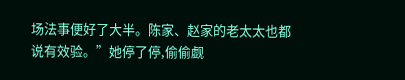场法事便好了大半。陈家、赵家的老太太也都说有效验。”她停了停,偷偷觑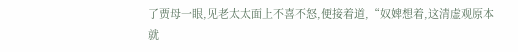了贾母一眼,见老太太面上不喜不怒,便接着道,“奴婢想着,这清虚观原本就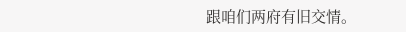跟咱们两府有旧交情。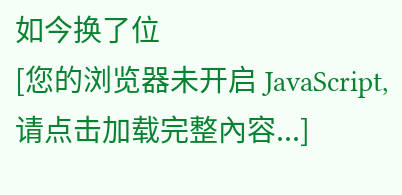如今换了位
[您的浏览器未开启 JavaScript,请点击加载完整內容...]